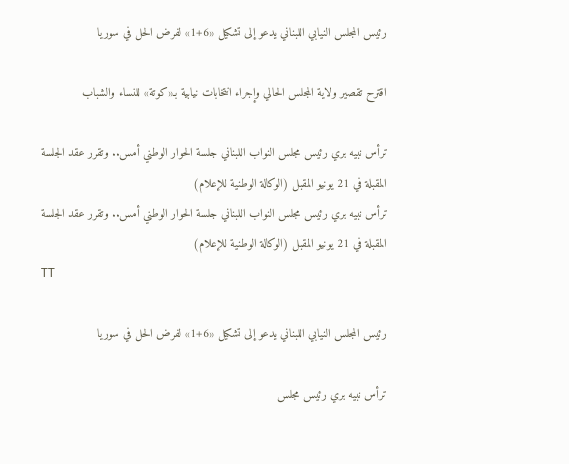رئيس المجلس النيابي اللبناني يدعو إلى تشكيل «6+1» لفرض الحل في سوريا

اقترح تقصير ولاية المجلس الحالي وإجراء انتخابات نيابية بـ«كوتة» للنساء والشباب

ترأس نبيه بري رئيس مجلس النواب اللبناني جلسة الحوار الوطني أمس.. وتقرر عقد الجلسة المقبلة في 21 يونيو المقبل (الوكالة الوطنية للإعلام)
ترأس نبيه بري رئيس مجلس النواب اللبناني جلسة الحوار الوطني أمس.. وتقرر عقد الجلسة المقبلة في 21 يونيو المقبل (الوكالة الوطنية للإعلام)
TT

رئيس المجلس النيابي اللبناني يدعو إلى تشكيل «6+1» لفرض الحل في سوريا

ترأس نبيه بري رئيس مجلس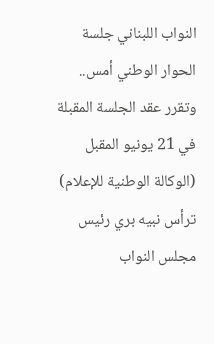النواب اللبناني جلسة الحوار الوطني أمس.. وتقرر عقد الجلسة المقبلة في 21 يونيو المقبل (الوكالة الوطنية للإعلام)
ترأس نبيه بري رئيس مجلس النواب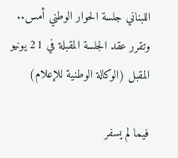اللبناني جلسة الحوار الوطني أمس.. وتقرر عقد الجلسة المقبلة في 21 يونيو المقبل (الوكالة الوطنية للإعلام)

فيما لم يسفر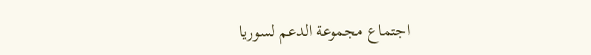اجتماع مجموعة الدعم لسوريا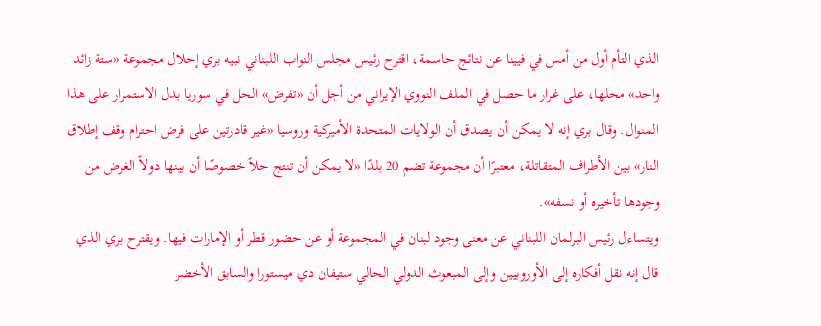الذي التأم أول من أمس في فيينا عن نتائج حاسمة، اقترح رئيس مجلس النواب اللبناني نبيه بري إحلال مجموعة «ستة زائد واحد» محلها، على غرار ما حصل في الملف النووي الإيراني من أجل أن «تفرض» الحل في سوريا بدل الاستمرار على هذا المنوال. وقال بري إنه لا يمكن أن يصدق أن الولايات المتحدة الأميركية وروسيا «غير قادرتين على فرض احترام وقف إطلاق النار» بين الأطراف المتقاتلة، معتبرًا أن مجموعة تضم 20 بلدًا «لا يمكن أن تنتج حلاً خصوصًا أن بينها دولاً الغرض من وجودها تأخيره أو نسفه».
ويتساءل رئيس البرلمان اللبناني عن معنى وجود لبنان في المجموعة أو عن حضور قطر أو الإمارات فيها. ويقترح بري الذي قال إنه نقل أفكاره إلى الأوروبيين وإلى المبعوث الدولي الحالي ستيفان دي ميستورا والسابق الأخضر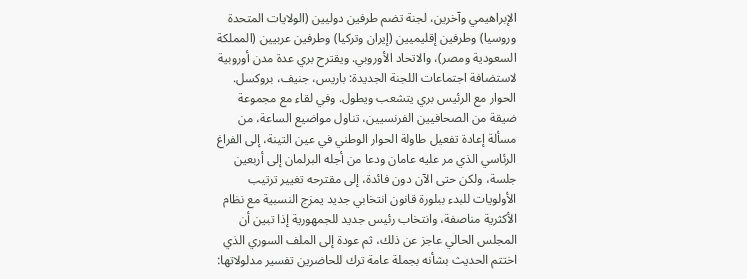الإبراهيمي وآخرين، لجنة تضم طرفين دوليين (الولايات المتحدة وروسيا) وطرفين إقليميين (إيران وتركيا) وطرفين عربيين (المملكة السعودية ومصر)، والاتحاد الأوروبي. ويقترح بري عدة مدن أوروبية لاستضافة اجتماعات اللجنة الجديدة: باريس، جنيف، بروكسل.
الحوار مع الرئيس بري يتشعب ويطول. وفي لقاء مع مجموعة ضيقة من الصحافيين الفرنسيين، تناول مواضيع الساعة، من مسألة إعادة تفعيل طاولة الحوار الوطني في عين التينة، إلى الفراغ الرئاسي الذي مر عليه عامان ودعا من أجله البرلمان إلى أربعين جلسة، ولكن حتى الآن دون فائدة، إلى مقترحه تغيير ترتيب الأولويات للبدء ببلورة قانون انتخابي جديد يمزج النسبية مع نظام الأكثرية مناصفة، وانتخاب رئيس جديد للجمهورية إذا تبين أن المجلس الحالي عاجز عن ذلك، ثم عودة إلى الملف السوري الذي اختتم الحديث بشأنه بجملة عامة ترك للحاضرين تفسير مدلولاتها: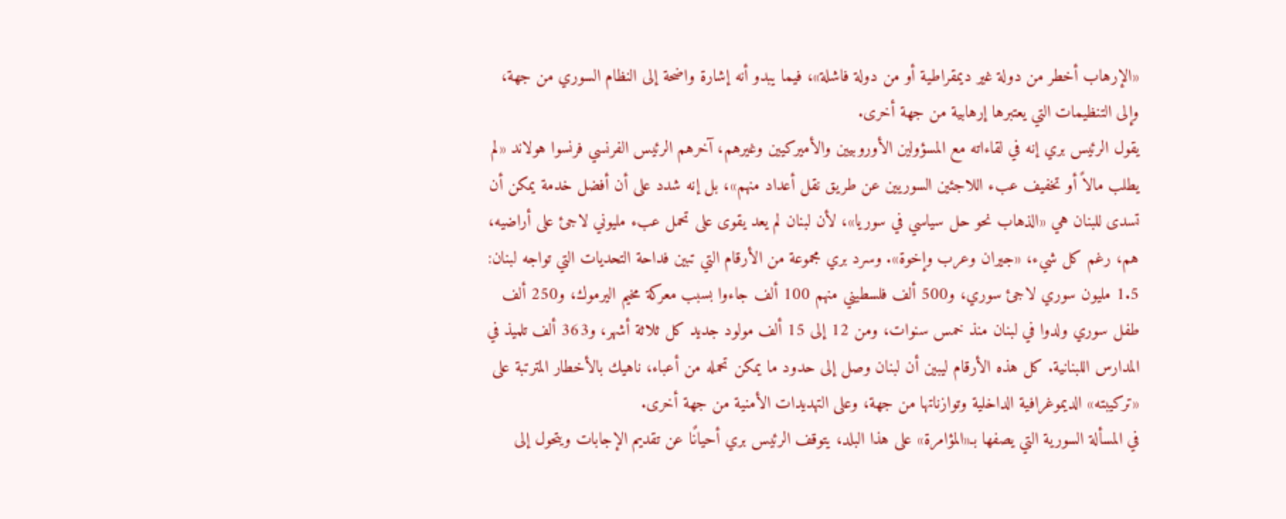«الإرهاب أخطر من دولة غير ديمقراطية أو من دولة فاشلة»، فيما يبدو أنه إشارة واضحة إلى النظام السوري من جهة، وإلى التنظيمات التي يعتبرها إرهابية من جهة أخرى.
يقول الرئيس بري إنه في لقاءاته مع المسؤولين الأوروبيين والأميركيين وغيرهم، آخرهم الرئيس الفرنسي فرنسوا هولاند «لم يطلب مالاً أو تخفيف عبء اللاجئين السوريين عن طريق نقل أعداد منهم»، بل إنه شدد على أن أفضل خدمة يمكن أن تسدى للبنان هي «الذهاب نحو حل سياسي في سوريا»، لأن لبنان لم يعد يقوى على تحمل عبء مليوني لاجئ على أراضيه، هم، رغم كل شيء، «جيران وعرب وإخوة». وسرد بري مجموعة من الأرقام التي تبين فداحة التحديات التي تواجه لبنان: 1.5 مليون سوري لاجئ سوري، و500 ألف فلسطيني منهم 100 ألف جاءوا بسبب معركة مخيم اليرموك، و250 ألف طفل سوري ولدوا في لبنان منذ خمس سنوات، ومن 12 إلى 15 ألف مولود جديد كل ثلاثة أشهر، و363 ألف تلميذ في المدارس اللبنانية. كل هذه الأرقام ليبين أن لبنان وصل إلى حدود ما يمكن تحمله من أعباء، ناهيك بالأخطار المترتبة على «تركيبته» الديموغرافية الداخلية وتوازناتها من جهة، وعلى التهديدات الأمنية من جهة أخرى.
في المسألة السورية التي يصفها بـ«المؤامرة» على هذا البلد، يتوقف الرئيس بري أحيانًا عن تقديم الإجابات ويتحول إلى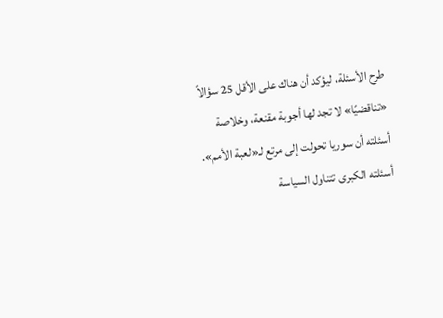طرح الأسئلة، ليؤكد أن هناك على الأقل 25 سؤالاً «تناقضيًا» لا تجد لها أجوبة مقنعة، وخلاصة أسئلته أن سوريا تحولت إلى مرتع لـ«لعبة الأمم». أسئلته الكبرى تتناول السياسة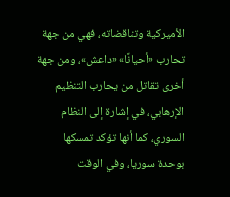الأميركية وتناقضاته، فهي من جهة تحارب «أحيانًا» «داعش»، ومن جهة أخرى تقاتل من يحارب التنظيم الإرهابي، في إشارة إلى النظام السوري، كما أنها تؤكد تمسكها بوحدة سوريا، وفي الوقت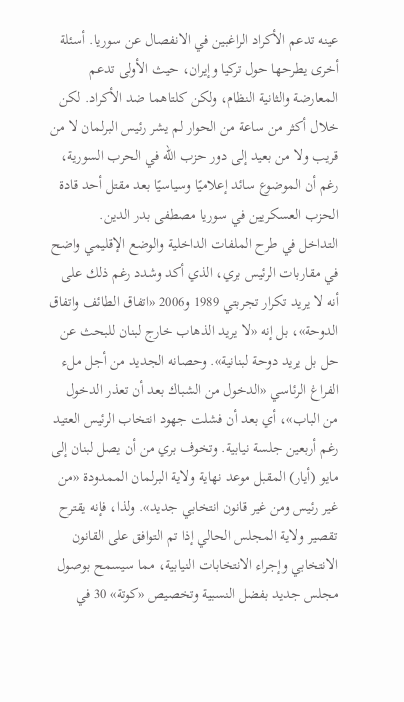عينه تدعم الأكراد الراغبين في الانفصال عن سوريا. أسئلة أخرى يطرحها حول تركيا وإيران، حيث الأولى تدعم المعارضة والثانية النظام، ولكن كلتاهما ضد الأكراد. لكن خلال أكثر من ساعة من الحوار لم يشر رئيس البرلمان لا من قريب ولا من بعيد إلى دور حزب الله في الحرب السورية، رغم أن الموضوع سائد إعلاميًا وسياسيًا بعد مقتل أحد قادة الحزب العسكريين في سوريا مصطفى بدر الدين.
التداخل في طرح الملفات الداخلية والوضع الإقليمي واضح في مقاربات الرئيس بري، الذي أكد وشدد رغم ذلك على أنه لا يريد تكرار تجربتي 1989 و2006 «اتفاق الطائف واتفاق الدوحة»، بل إنه «لا يريد الذهاب خارج لبنان للبحث عن حل بل يريد دوحة لبنانية». وحصانه الجديد من أجل ملء الفراغ الرئاسي «الدخول من الشباك بعد أن تعذر الدخول من الباب»، أي بعد أن فشلت جهود انتخاب الرئيس العتيد رغم أربعين جلسة نيابية. وتخوف بري من أن يصل لبنان إلى مايو (أيار) المقبل موعد نهاية ولاية البرلمان الممدودة «من غير رئيس ومن غير قانون انتخابي جديد». ولذا، فإنه يقترح تقصير ولاية المجلس الحالي إذا تم التوافق على القانون الانتخابي وإجراء الانتخابات النيابية، مما سيسمح بوصول مجلس جديد بفضل النسبية وتخصيص «كوتة» 30 في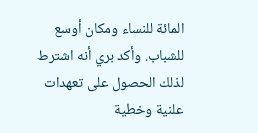المائة للنساء ومكان أوسع للشباب. وأكد بري أنه اشترط لذلك الحصول على تعهدات علنية وخطية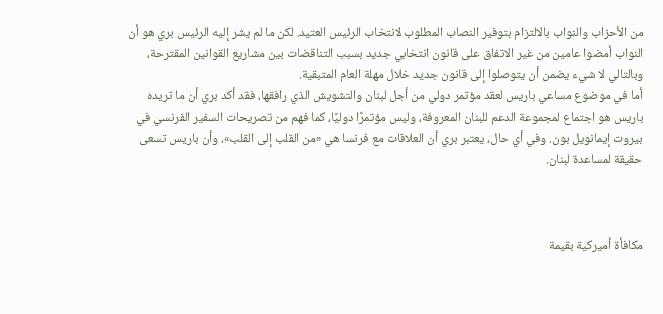من الأحزاب والنواب بالالتزام بتوفير النصاب المطلوب لانتخاب الرئيس العتيد. لكن ما لم يشر إليه الرئيس بري هو أن النواب أمضوا عامين من غير الاتفاق على قانون انتخابي جديد بسبب التناقضات بين مشاريع القوانين المقترحة، وبالتالي لا شيء يضمن أن يتوصلوا إلى قانون جديد خلال مهلة العام المتبقية.
أما في موضوع مساعي باريس لعقد مؤتمر دولي من أجل لبنان والتشويش الذي رافقها، فقد أكد بري أن ما تريده باريس هو اجتماع لمجموعة الدعم للبنان المعروفة، وليس مؤتمرًا دوليًا، كما فهم من تصريحات السفير الفرنسي في بيروت إيمانويل بون. وفي أي حال، يعتبر بري أن العلاقات مع فرنسا هي «من القلب إلى القلب»، وأن باريس تسعى حقيقة لمساعدة لبنان.



مكافأة أميركية بقيمة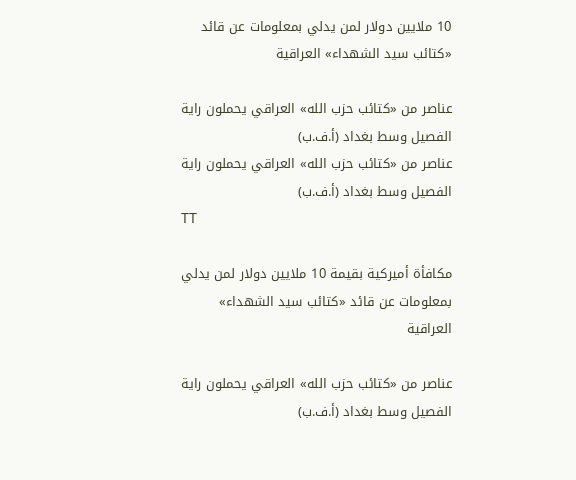10 ملايين دولار لمن يدلي بمعلومات عن قائد «كتائب سيد الشهداء» العراقية

عناصر من «كتائب حزب الله» العراقي يحملون راية الفصيل وسط بغداد (أ.ف.ب)
عناصر من «كتائب حزب الله» العراقي يحملون راية الفصيل وسط بغداد (أ.ف.ب)
TT

مكافأة أميركية بقيمة 10 ملايين دولار لمن يدلي بمعلومات عن قائد «كتائب سيد الشهداء» العراقية

عناصر من «كتائب حزب الله» العراقي يحملون راية الفصيل وسط بغداد (أ.ف.ب)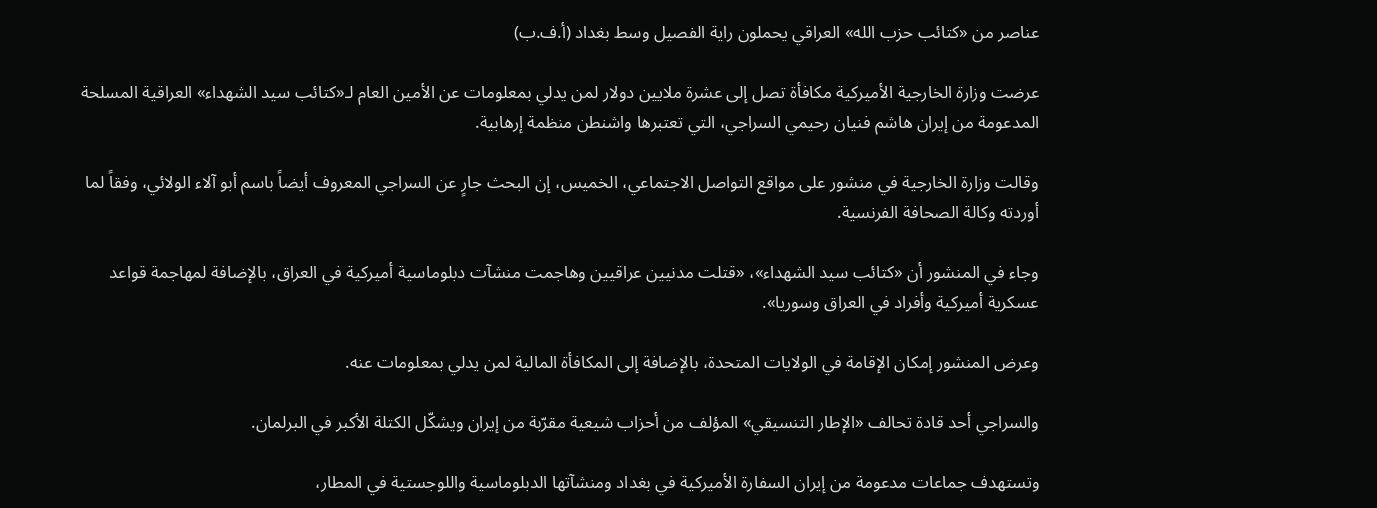عناصر من «كتائب حزب الله» العراقي يحملون راية الفصيل وسط بغداد (أ.ف.ب)

عرضت وزارة الخارجية الأميركية مكافأة تصل إلى عشرة ملايين دولار لمن يدلي بمعلومات عن الأمين العام لـ«كتائب سيد الشهداء» العراقية المسلحة المدعومة من إيران هاشم فنيان رحيمي السراجي، التي تعتبرها واشنطن منظمة إرهابية.

وقالت وزارة الخارجية في منشور على مواقع التواصل الاجتماعي، الخميس، إن البحث جارٍ عن السراجي المعروف أيضاً باسم أبو آلاء الولائي، وفقاً لما أوردته وكالة الصحافة الفرنسية.

وجاء في المنشور أن «كتائب سيد الشهداء»، «قتلت مدنيين عراقيين وهاجمت منشآت دبلوماسية أميركية في العراق، بالإضافة لمهاجمة قواعد عسكرية أميركية وأفراد في العراق وسوريا».

وعرض المنشور إمكان الإقامة في الولايات المتحدة، بالإضافة إلى المكافأة المالية لمن يدلي بمعلومات عنه.

والسراجي أحد قادة تحالف «الإطار التنسيقي» المؤلف من أحزاب شيعية مقرّبة من إيران ويشكّل الكتلة الأكبر في البرلمان.

وتستهدف جماعات مدعومة من إيران السفارة الأميركية في بغداد ومنشآتها الدبلوماسية واللوجستية في المطار،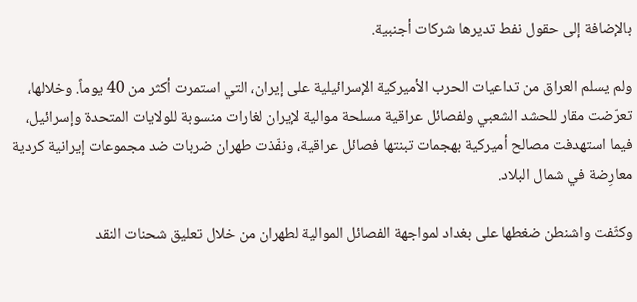بالإضافة إلى حقول نفط تديرها شركات أجنبية.

ولم يسلم العراق من تداعيات الحرب الأميركية الإسرائيلية على إيران، التي استمرت أكثر من 40 يوماً. وخلالها، تعرّضت مقار للحشد الشعبي ولفصائل عراقية مسلحة موالية لإيران لغارات منسوبة للولايات المتحدة وإسرائيل، فيما استهدفت مصالح أميركية بهجمات تبنتها فصائل عراقية، ونفّذت طهران ضربات ضد مجموعات إيرانية كردية معارِضة في شمال البلاد.

وكثّفت واشنطن ضغطها على بغداد لمواجهة الفصائل الموالية لطهران من خلال تعليق شحنات النقد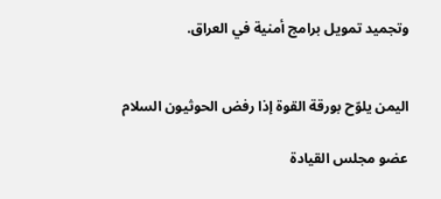وتجميد تمويل برامج أمنية في العراق.


اليمن يلوّح بورقة القوة إذا رفض الحوثيون السلام

عضو مجلس القيادة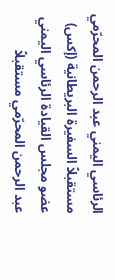الرئاسي اليمني عبد الرحمن المحرّمي مستقبلاً السفيرة البريطانية (إكس)
عضو مجلس القيادة الرئاسي اليمني عبد الرحمن المحرّمي مستقبلاً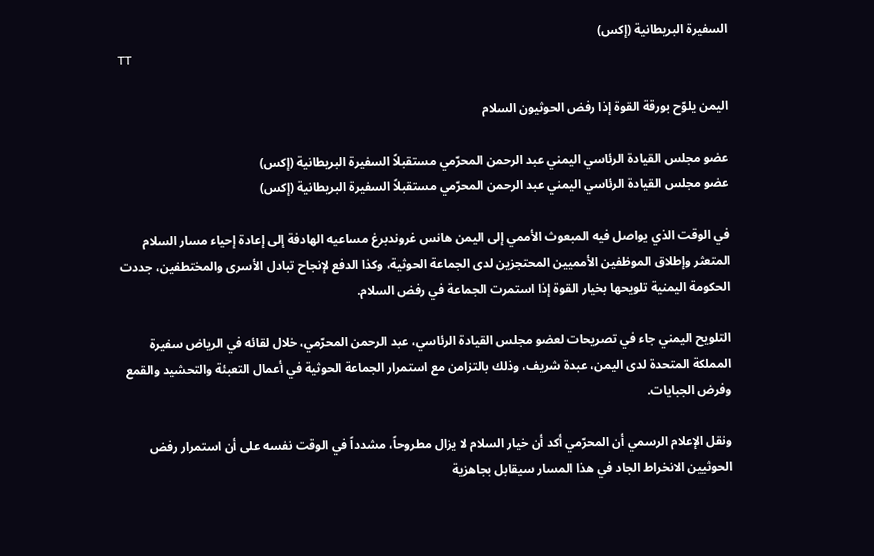السفيرة البريطانية (إكس)
TT

اليمن يلوّح بورقة القوة إذا رفض الحوثيون السلام

عضو مجلس القيادة الرئاسي اليمني عبد الرحمن المحرّمي مستقبلاً السفيرة البريطانية (إكس)
عضو مجلس القيادة الرئاسي اليمني عبد الرحمن المحرّمي مستقبلاً السفيرة البريطانية (إكس)

في الوقت الذي يواصل فيه المبعوث الأممي إلى اليمن هانس غروندبرغ مساعيه الهادفة إلى إعادة إحياء مسار السلام المتعثر وإطلاق الموظفين الأمميين المحتجزين لدى الجماعة الحوثية، وكذا الدفع لإنجاح تبادل الأسرى والمختطفين، جددت الحكومة اليمنية تلويحها بخيار القوة إذا استمرت الجماعة في رفض السلام.

التلويح اليمني جاء في تصريحات لعضو مجلس القيادة الرئاسي، عبد الرحمن المحرّمي، خلال لقائه في الرياض سفيرة المملكة المتحدة لدى اليمن، عبدة شريف، وذلك بالتزامن مع استمرار الجماعة الحوثية في أعمال التعبئة والتحشيد والقمع وفرض الجبايات.

ونقل الإعلام الرسمي أن المحرّمي أكد أن خيار السلام لا يزال مطروحاً، مشدداً في الوقت نفسه على أن استمرار رفض الحوثيين الانخراط الجاد في هذا المسار سيقابل بجاهزية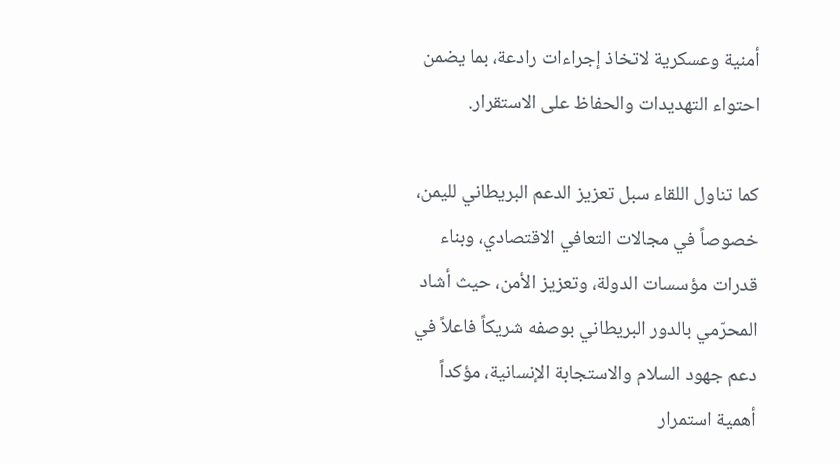أمنية وعسكرية لاتخاذ إجراءات رادعة، بما يضمن احتواء التهديدات والحفاظ على الاستقرار.

كما تناول اللقاء سبل تعزيز الدعم البريطاني لليمن، خصوصاً في مجالات التعافي الاقتصادي، وبناء قدرات مؤسسات الدولة، وتعزيز الأمن، حيث أشاد المحرّمي بالدور البريطاني بوصفه شريكاً فاعلاً في دعم جهود السلام والاستجابة الإنسانية، مؤكداً أهمية استمرار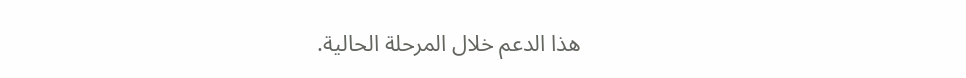هذا الدعم خلال المرحلة الحالية.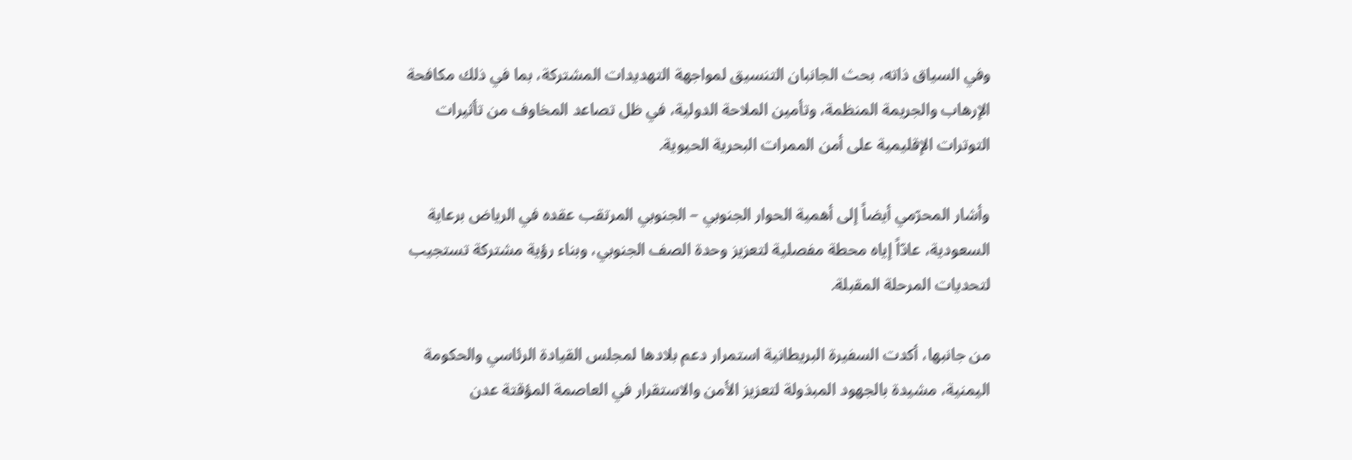وفي السياق ذاته، بحث الجانبان التنسيق لمواجهة التهديدات المشتركة، بما في ذلك مكافحة الإرهاب والجريمة المنظمة، وتأمين الملاحة الدولية، في ظل تصاعد المخاوف من تأثيرات التوترات الإقليمية على أمن الممرات البحرية الحيوية.

وأشار المحرّمي أيضاً إلى أهمية الحوار الجنوبي – الجنوبي المرتقب عقده في الرياض برعاية السعودية، عادّاً إياه محطة مفصلية لتعزيز وحدة الصف الجنوبي، وبناء رؤية مشتركة تستجيب لتحديات المرحلة المقبلة.

من جانبها، أكدت السفيرة البريطانية استمرار دعم بلادها لمجلس القيادة الرئاسي والحكومة اليمنية، مشيدة بالجهود المبذولة لتعزيز الأمن والاستقرار في العاصمة المؤقتة عدن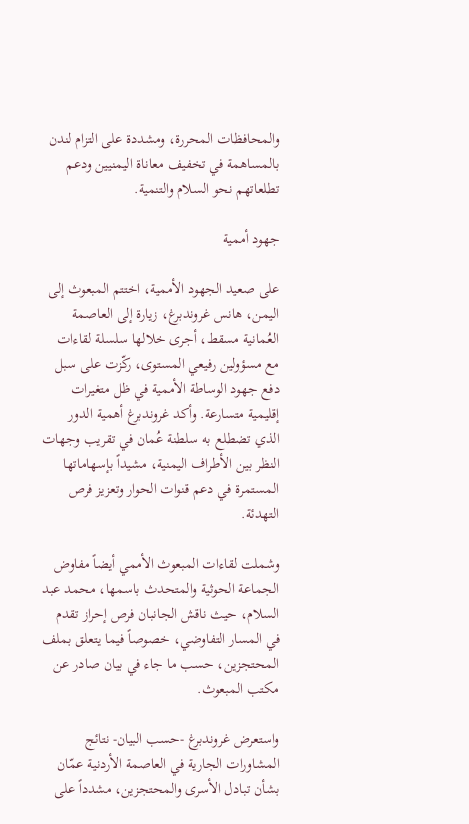والمحافظات المحررة، ومشددة على التزام لندن بالمساهمة في تخفيف معاناة اليمنيين ودعم تطلعاتهم نحو السلام والتنمية.

جهود أممية

على صعيد الجهود الأممية، اختتم المبعوث إلى اليمن، هانس غروندبرغ، زيارة إلى العاصمة العُمانية مسقط، أجرى خلالها سلسلة لقاءات مع مسؤولين رفيعي المستوى، ركّزت على سبل دفع جهود الوساطة الأممية في ظل متغيرات إقليمية متسارعة. وأكد غروندبرغ أهمية الدور الذي تضطلع به سلطنة عُمان في تقريب وجهات النظر بين الأطراف اليمنية، مشيداً بإسهاماتها المستمرة في دعم قنوات الحوار وتعزيز فرص التهدئة.

وشملت لقاءات المبعوث الأممي أيضاً مفاوض الجماعة الحوثية والمتحدث باسمها، محمد عبد السلام، حيث ناقش الجانبان فرص إحراز تقدم في المسار التفاوضي، خصوصاً فيما يتعلق بملف المحتجزين، حسب ما جاء في بيان صادر عن مكتب المبعوث.

واستعرض غروندبرغ -حسب البيان- نتائج المشاورات الجارية في العاصمة الأردنية عمّان بشأن تبادل الأسرى والمحتجزين، مشدداً على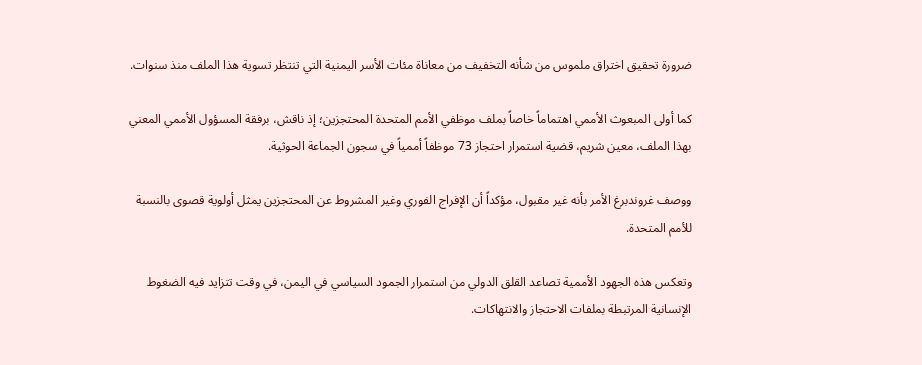ضرورة تحقيق اختراق ملموس من شأنه التخفيف من معاناة مئات الأسر اليمنية التي تنتظر تسوية هذا الملف منذ سنوات.

كما أولى المبعوث الأممي اهتماماً خاصاً بملف موظفي الأمم المتحدة المحتجزين؛ إذ ناقش، برفقة المسؤول الأممي المعني بهذا الملف، معين شريم، قضية استمرار احتجاز 73 موظفاً أممياً في سجون الجماعة الحوثية.

ووصف غروندبرغ الأمر بأنه غير مقبول، مؤكداً أن الإفراج الفوري وغير المشروط عن المحتجزين يمثل أولوية قصوى بالنسبة للأمم المتحدة.

وتعكس هذه الجهود الأممية تصاعد القلق الدولي من استمرار الجمود السياسي في اليمن، في وقت تتزايد فيه الضغوط الإنسانية المرتبطة بملفات الاحتجاز والانتهاكات.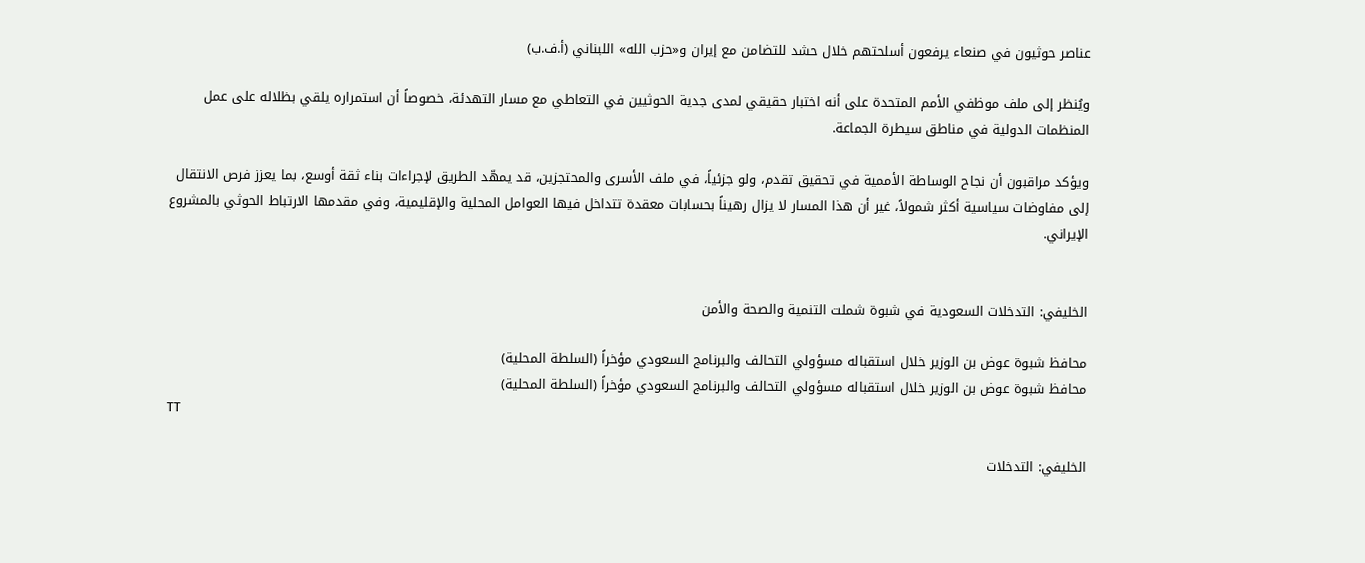عناصر حوثيون في صنعاء يرفعون أسلحتهم خلال حشد للتضامن مع إيران و«حزب الله» اللبناني (أ.ف.ب)

ويُنظر إلى ملف موظفي الأمم المتحدة على أنه اختبار حقيقي لمدى جدية الحوثيين في التعاطي مع مسار التهدئة، خصوصاً أن استمراره يلقي بظلاله على عمل المنظمات الدولية في مناطق سيطرة الجماعة.

ويؤكد مراقبون أن نجاح الوساطة الأممية في تحقيق تقدم، ولو جزئياً، في ملف الأسرى والمحتجزين، قد يمهّد الطريق لإجراءات بناء ثقة أوسع، بما يعزز فرص الانتقال إلى مفاوضات سياسية أكثر شمولاً، غير أن هذا المسار لا يزال رهيناً بحسابات معقدة تتداخل فيها العوامل المحلية والإقليمية، وفي مقدمها الارتباط الحوثي بالمشروع الإيراني.


الخليفي: التدخلات السعودية في شبوة شملت التنمية والصحة والأمن

محافظ شبوة عوض بن الوزير خلال استقباله مسؤولي التحالف والبرنامج السعودي مؤخراً (السلطة المحلية)
محافظ شبوة عوض بن الوزير خلال استقباله مسؤولي التحالف والبرنامج السعودي مؤخراً (السلطة المحلية)
TT

الخليفي: التدخلات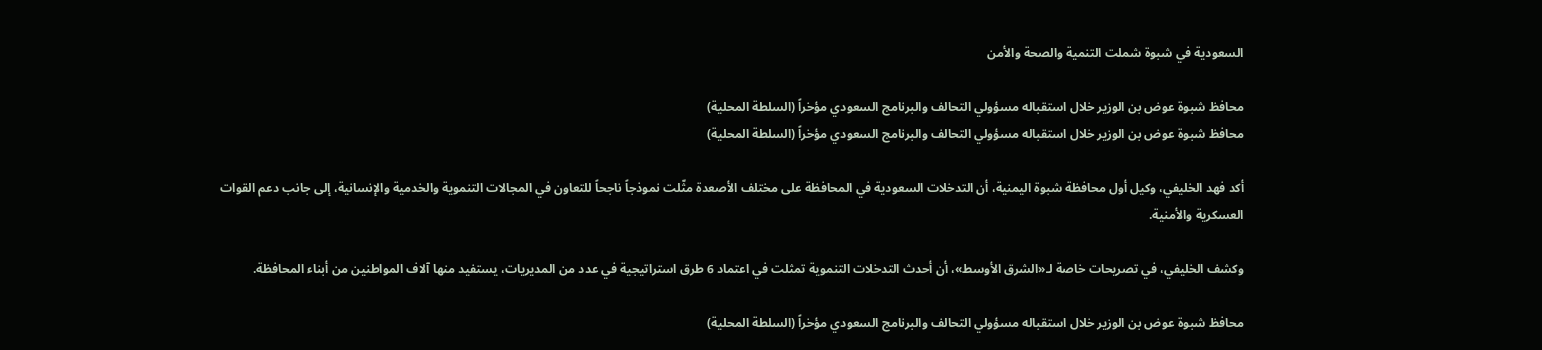السعودية في شبوة شملت التنمية والصحة والأمن

محافظ شبوة عوض بن الوزير خلال استقباله مسؤولي التحالف والبرنامج السعودي مؤخراً (السلطة المحلية)
محافظ شبوة عوض بن الوزير خلال استقباله مسؤولي التحالف والبرنامج السعودي مؤخراً (السلطة المحلية)

أكد فهد الخليفي، وكيل أول محافظة شبوة اليمنية، أن التدخلات السعودية في المحافظة على مختلف الأصعدة مثّلت نموذجاً ناجحاً للتعاون في المجالات التنموية والخدمية والإنسانية، إلى جانب دعم القوات العسكرية والأمنية.

وكشف الخليفي، في تصريحات خاصة لـ«الشرق الأوسط»، أن أحدث التدخلات التنموية تمثلت في اعتماد 6 طرق استراتيجية في عدد من المديريات، يستفيد منها آلاف المواطنين من أبناء المحافظة.

محافظ شبوة عوض بن الوزير خلال استقباله مسؤولي التحالف والبرنامج السعودي مؤخراً (السلطة المحلية)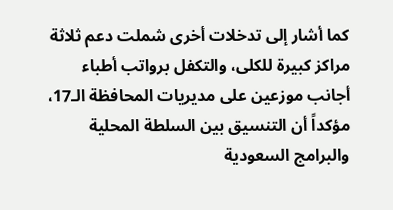كما أشار إلى تدخلات أخرى شملت دعم ثلاثة مراكز كبيرة للكلى، والتكفل برواتب أطباء أجانب موزعين على مديريات المحافظة الـ17، مؤكداً أن التنسيق بين السلطة المحلية والبرامج السعودية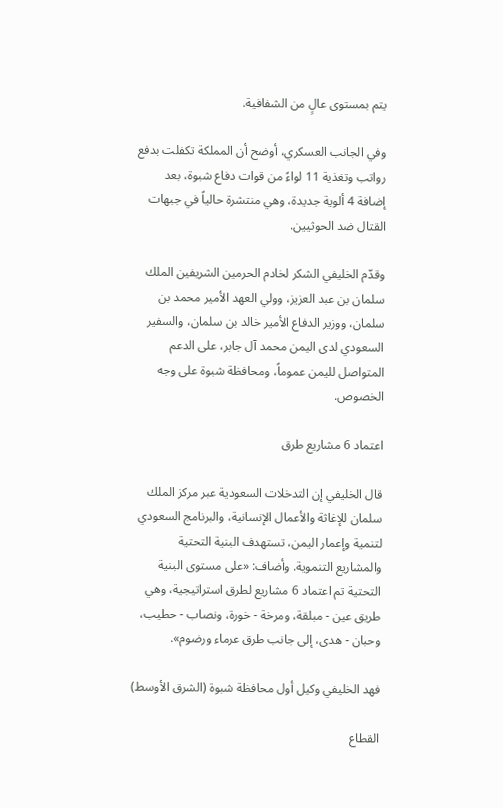يتم بمستوى عالٍ من الشفافية.

وفي الجانب العسكري، أوضح أن المملكة تكفلت بدفع رواتب وتغذية 11 لواءً من قوات دفاع شبوة، بعد إضافة 4 ألوية جديدة، وهي منتشرة حالياً في جبهات القتال ضد الحوثيين.

وقدّم الخليفي الشكر لخادم الحرمين الشريفين الملك سلمان بن عبد العزيز، وولي العهد الأمير محمد بن سلمان، ووزير الدفاع الأمير خالد بن سلمان، والسفير السعودي لدى اليمن محمد آل جابر، على الدعم المتواصل لليمن عموماً، ومحافظة شبوة على وجه الخصوص.

اعتماد 6 مشاريع طرق

قال الخليفي إن التدخلات السعودية عبر مركز الملك سلمان للإغاثة والأعمال الإنسانية، والبرنامج السعودي لتنمية وإعمار اليمن، تستهدف البنية التحتية والمشاريع التنموية. وأضاف: «على مستوى البنية التحتية تم اعتماد 6 مشاريع لطرق استراتيجية، وهي طريق عين - مبلقة، ومرخة - خورة، ونصاب - حطيب، وحبان - هدى، إلى جانب طرق عرماء ورضوم».

فهد الخليفي وكيل أول محافظة شبوة (الشرق الأوسط)

القطاع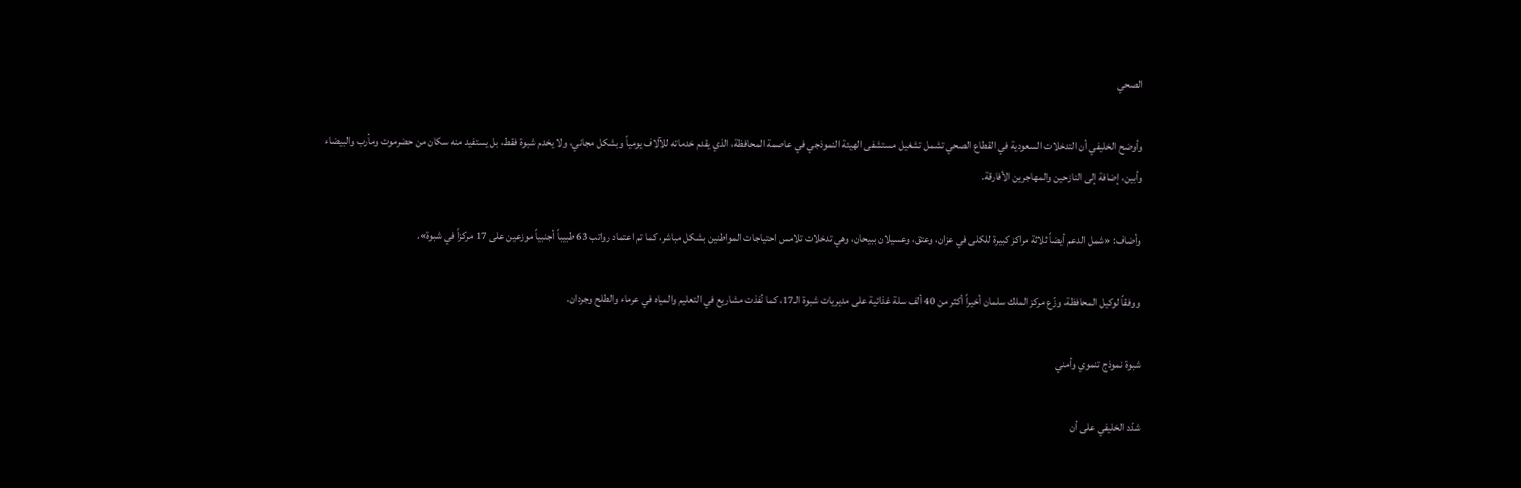الصحي

وأوضح الخليفي أن التدخلات السعودية في القطاع الصحي تشمل تشغيل مستشفى الهيئة النموذجي في عاصمة المحافظة، الذي يقدم خدماته للآلاف يومياً وبشكل مجاني، ولا يخدم شبوة فقط، بل يستفيد منه سكان من حضرموت ومأرب والبيضاء وأبين، إضافة إلى النازحين والمهاجرين الأفارقة.

وأضاف: «شمل الدعم أيضاً ثلاثة مراكز كبيرة للكلى في عزان، وعتق، وعسيلان ببيحان، وهي تدخلات تلامس احتياجات المواطنين بشكل مباشر، كما تم اعتماد رواتب 63 طبيباً أجنبياً موزعين على 17 مركزاً في شبوة».

ووفقاً لوكيل المحافظة، وزّع مركز الملك سلمان أخيراً أكثر من 40 ألف سلة غذائية على مديريات شبوة الـ17، كما نُفذت مشاريع في التعليم والمياه في عرماء والطلح وجردان.

شبوة نموذج تنموي وأمني

شدّد الخليفي على أن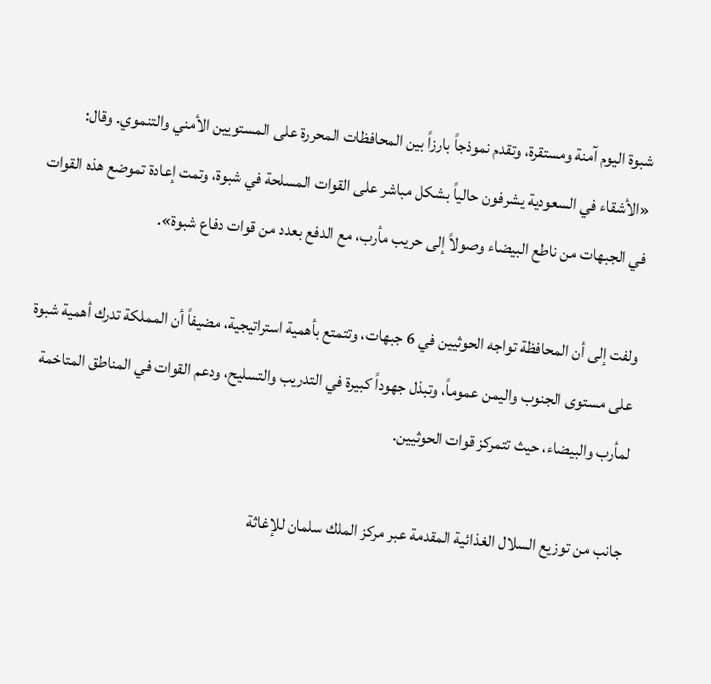شبوة اليوم آمنة ومستقرة، وتقدم نموذجاً بارزاً بين المحافظات المحررة على المستويين الأمني والتنموي. وقال: «الأشقاء في السعودية يشرفون حالياً بشكل مباشر على القوات المسلحة في شبوة، وتمت إعادة تموضع هذه القوات في الجبهات من ناطع البيضاء وصولاً إلى حريب مأرب، مع الدفع بعدد من قوات دفاع شبوة».

ولفت إلى أن المحافظة تواجه الحوثيين في 6 جبهات، وتتمتع بأهمية استراتيجية، مضيفاً أن المملكة تدرك أهمية شبوة على مستوى الجنوب واليمن عموماً، وتبذل جهوداً كبيرة في التدريب والتسليح، ودعم القوات في المناطق المتاخمة لمأرب والبيضاء، حيث تتمركز قوات الحوثيين.

جانب من توزيع السلال الغذائية المقدمة عبر مركز الملك سلمان للإغاثة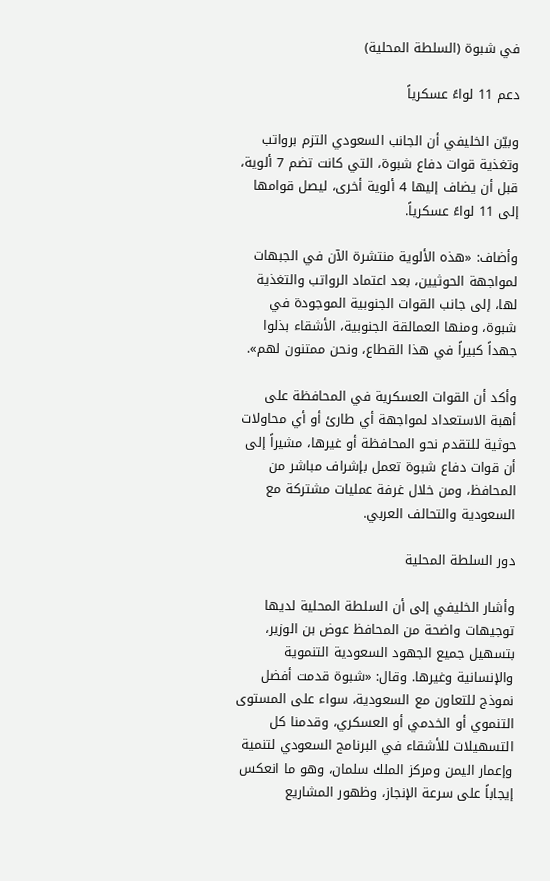في شبوة (السلطة المحلية)

دعم 11 لواءً عسكرياً

وبيّن الخليفي أن الجانب السعودي التزم برواتب وتغذية قوات دفاع شبوة، التي كانت تضم 7 ألوية، قبل أن يضاف إليها 4 ألوية أخرى، ليصل قوامها إلى 11 لواءً عسكرياً.

وأضاف: «هذه الألوية منتشرة الآن في الجبهات لمواجهة الحوثيين، بعد اعتماد الرواتب والتغذية لها، إلى جانب القوات الجنوبية الموجودة في شبوة، ومنها العمالقة الجنوبية، الأشقاء بذلوا جهداً كبيراً في هذا القطاع، ونحن ممتنون لهم».

وأكد أن القوات العسكرية في المحافظة على أهبة الاستعداد لمواجهة أي طارئ أو أي محاولات حوثية للتقدم نحو المحافظة أو غيرها، مشيراً إلى أن قوات دفاع شبوة تعمل بإشراف مباشر من المحافظ، ومن خلال غرفة عمليات مشتركة مع السعودية والتحالف العربي.

دور السلطة المحلية

وأشار الخليفي إلى أن السلطة المحلية لديها توجيهات واضحة من المحافظ عوض بن الوزير، بتسهيل جميع الجهود السعودية التنموية والإنسانية وغيرها. وقال: «شبوة قدمت أفضل نموذج للتعاون مع السعودية، سواء على المستوى التنموي أو الخدمي أو العسكري، وقدمنا كل التسهيلات للأشقاء في البرنامج السعودي لتنمية وإعمار اليمن ومركز الملك سلمان، وهو ما انعكس إيجاباً على سرعة الإنجاز، وظهور المشاريع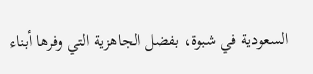السعودية في شبوة، بفضل الجاهزية التي وفرها أبناء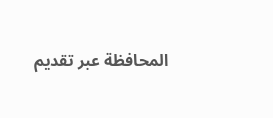المحافظة عبر تقديم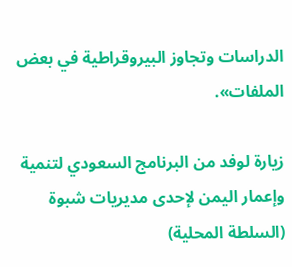الدراسات وتجاوز البيروقراطية في بعض الملفات».

زيارة لوفد من البرنامج السعودي لتنمية وإعمار اليمن لإحدى مديريات شبوة (السلطة المحلية)